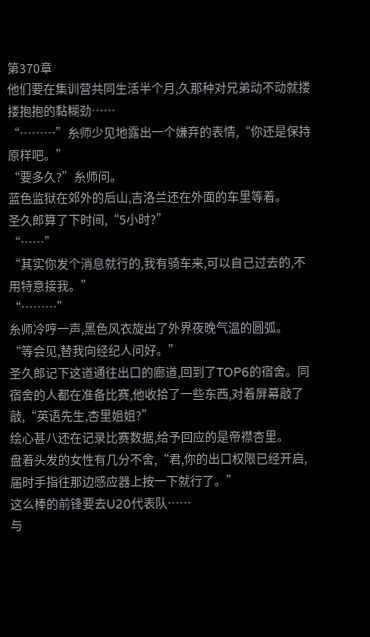第370章
他们要在集训营共同生活半个月,久那种对兄弟动不动就搂搂抱抱的黏糊劲……
“………”糸师少见地露出一个嫌弃的表情,“你还是保持原样吧。”
“要多久?”糸师问。
蓝色监狱在郊外的后山,吉洛兰还在外面的车里等着。
圣久郎算了下时间,“5小时?”
“……”
“其实你发个消息就行的,我有骑车来,可以自己过去的,不用特意接我。”
“………”
糸师冷哼一声,黑色风衣旋出了外界夜晚气温的圆弧。
“等会见,替我向经纪人问好。”
圣久郎记下这道通往出口的廊道,回到了TOP6的宿舍。同宿舍的人都在准备比赛,他收拾了一些东西,对着屏幕敲了敲,“英语先生,杏里姐姐?”
绘心甚八还在记录比赛数据,给予回应的是帝襟杏里。
盘着头发的女性有几分不舍,“君,你的出口权限已经开启,届时手指往那边感应器上按一下就行了。”
这么棒的前锋要去U20代表队……
与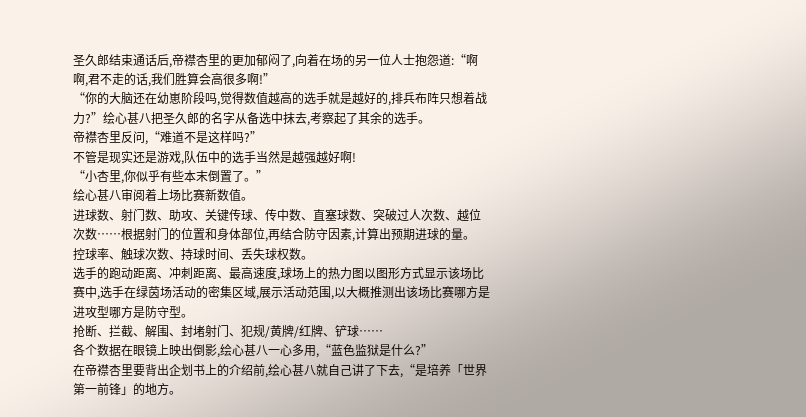圣久郎结束通话后,帝襟杏里的更加郁闷了,向着在场的另一位人士抱怨道:“啊啊,君不走的话,我们胜算会高很多啊!”
“你的大脑还在幼崽阶段吗,觉得数值越高的选手就是越好的,排兵布阵只想着战力?”绘心甚八把圣久郎的名字从备选中抹去,考察起了其余的选手。
帝襟杏里反问,“难道不是这样吗?”
不管是现实还是游戏,队伍中的选手当然是越强越好啊!
“小杏里,你似乎有些本末倒置了。”
绘心甚八审阅着上场比赛新数值。
进球数、射门数、助攻、关键传球、传中数、直塞球数、突破过人次数、越位次数……根据射门的位置和身体部位,再结合防守因素,计算出预期进球的量。
控球率、触球次数、持球时间、丢失球权数。
选手的跑动距离、冲刺距离、最高速度,球场上的热力图以图形方式显示该场比赛中,选手在绿茵场活动的密集区域,展示活动范围,以大概推测出该场比赛哪方是进攻型哪方是防守型。
抢断、拦截、解围、封堵射门、犯规/黄牌/红牌、铲球……
各个数据在眼镜上映出倒影,绘心甚八一心多用,“蓝色监狱是什么?”
在帝襟杏里要背出企划书上的介绍前,绘心甚八就自己讲了下去,“是培养「世界第一前锋」的地方。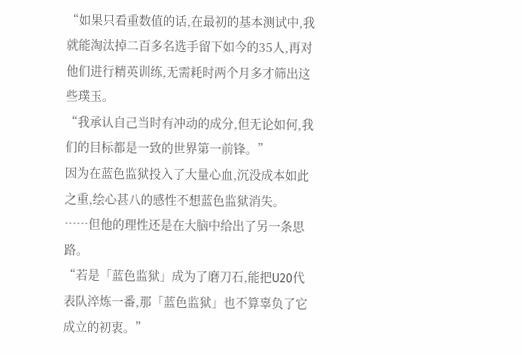“如果只看重数值的话,在最初的基本测试中,我就能淘汰掉二百多名选手留下如今的35人,再对他们进行精英训练,无需耗时两个月多才筛出这些璞玉。
“我承认自己当时有冲动的成分,但无论如何,我们的目标都是一致的世界第一前锋。”
因为在蓝色监狱投入了大量心血,沉没成本如此之重,绘心甚八的感性不想蓝色监狱消失。
……但他的理性还是在大脑中给出了另一条思路。
“若是「蓝色监狱」成为了磨刀石,能把U20代表队淬炼一番,那「蓝色监狱」也不算辜负了它成立的初衷。”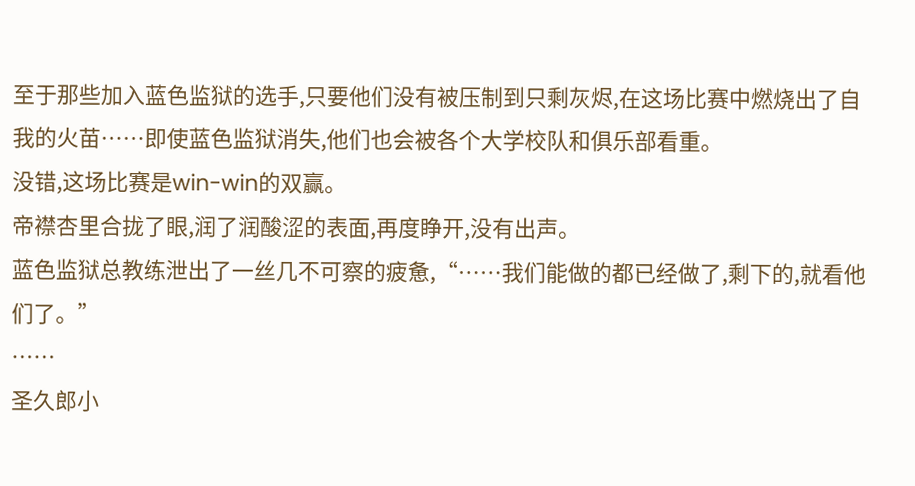至于那些加入蓝色监狱的选手,只要他们没有被压制到只剩灰烬,在这场比赛中燃烧出了自我的火苗……即使蓝色监狱消失,他们也会被各个大学校队和俱乐部看重。
没错,这场比赛是win-win的双赢。
帝襟杏里合拢了眼,润了润酸涩的表面,再度睁开,没有出声。
蓝色监狱总教练泄出了一丝几不可察的疲惫,“……我们能做的都已经做了,剩下的,就看他们了。”
……
圣久郎小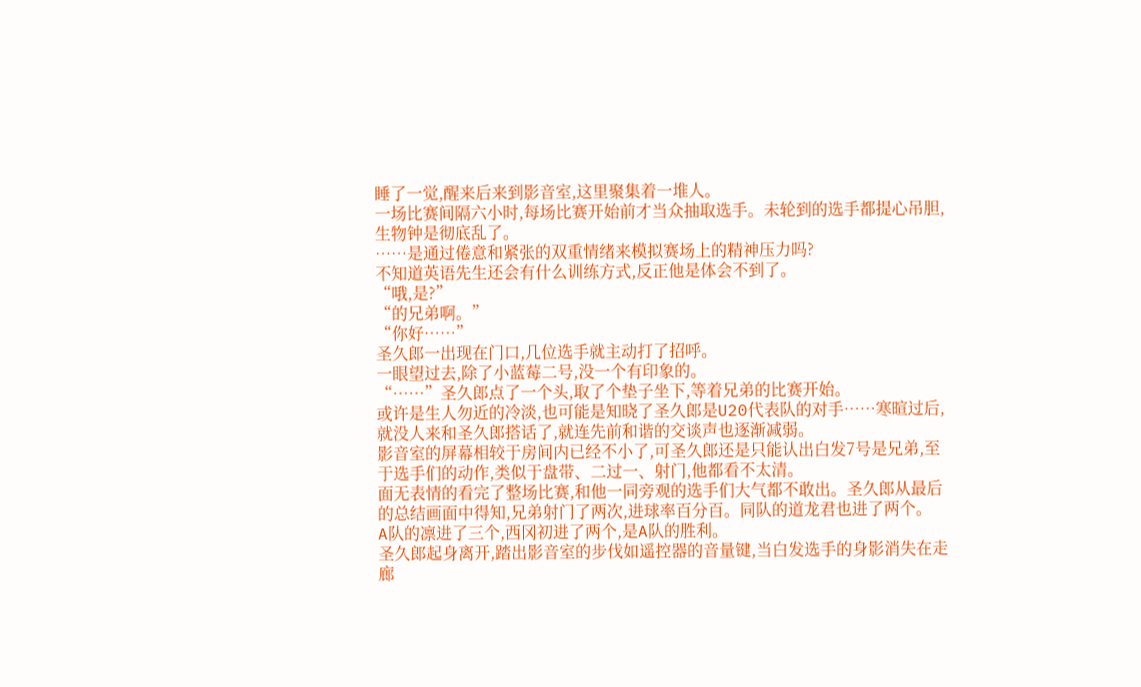睡了一觉,醒来后来到影音室,这里聚集着一堆人。
一场比赛间隔六小时,每场比赛开始前才当众抽取选手。未轮到的选手都提心吊胆,生物钟是彻底乱了。
……是通过倦意和紧张的双重情绪来模拟赛场上的精神压力吗?
不知道英语先生还会有什么训练方式,反正他是体会不到了。
“哦,是?”
“的兄弟啊。”
“你好……”
圣久郎一出现在门口,几位选手就主动打了招呼。
一眼望过去,除了小蓝莓二号,没一个有印象的。
“……”圣久郎点了一个头,取了个垫子坐下,等着兄弟的比赛开始。
或许是生人勿近的冷淡,也可能是知晓了圣久郎是U20代表队的对手……寒暄过后,就没人来和圣久郎搭话了,就连先前和谐的交谈声也逐渐减弱。
影音室的屏幕相较于房间内已经不小了,可圣久郎还是只能认出白发7号是兄弟,至于选手们的动作,类似于盘带、二过一、射门,他都看不太清。
面无表情的看完了整场比赛,和他一同旁观的选手们大气都不敢出。圣久郎从最后的总结画面中得知,兄弟射门了两次,进球率百分百。同队的道龙君也进了两个。
A队的凛进了三个,西冈初进了两个,是A队的胜利。
圣久郎起身离开,踏出影音室的步伐如遥控器的音量键,当白发选手的身影消失在走廊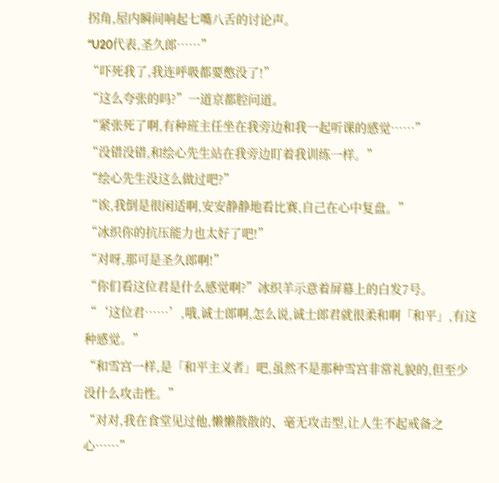拐角,屋内瞬间响起七嘴八舌的讨论声。
“U20代表,圣久郎……”
“吓死我了,我连呼吸都要憋没了!”
“这么夸张的吗?”一道京都腔问道。
“紧张死了啊,有种班主任坐在我旁边和我一起听课的感觉……”
“没错没错,和绘心先生站在我旁边盯着我训练一样。”
“绘心先生没这么做过吧?”
“诶,我倒是很闲适啊,安安静静地看比赛,自己在心中复盘。”
“冰织你的抗压能力也太好了吧!”
“对呀,那可是圣久郎啊!”
“你们看这位君是什么感觉啊?”冰织羊示意着屏幕上的白发7号。
“‘这位君……’,哦,诚士郎啊,怎么说,诚士郎君就很柔和啊「和平」,有这种感觉。”
“和雪宫一样,是「和平主义者」吧,虽然不是那种雪宫非常礼貌的,但至少没什么攻击性。”
“对对,我在食堂见过他,懒懒散散的、毫无攻击型,让人生不起戒备之心……”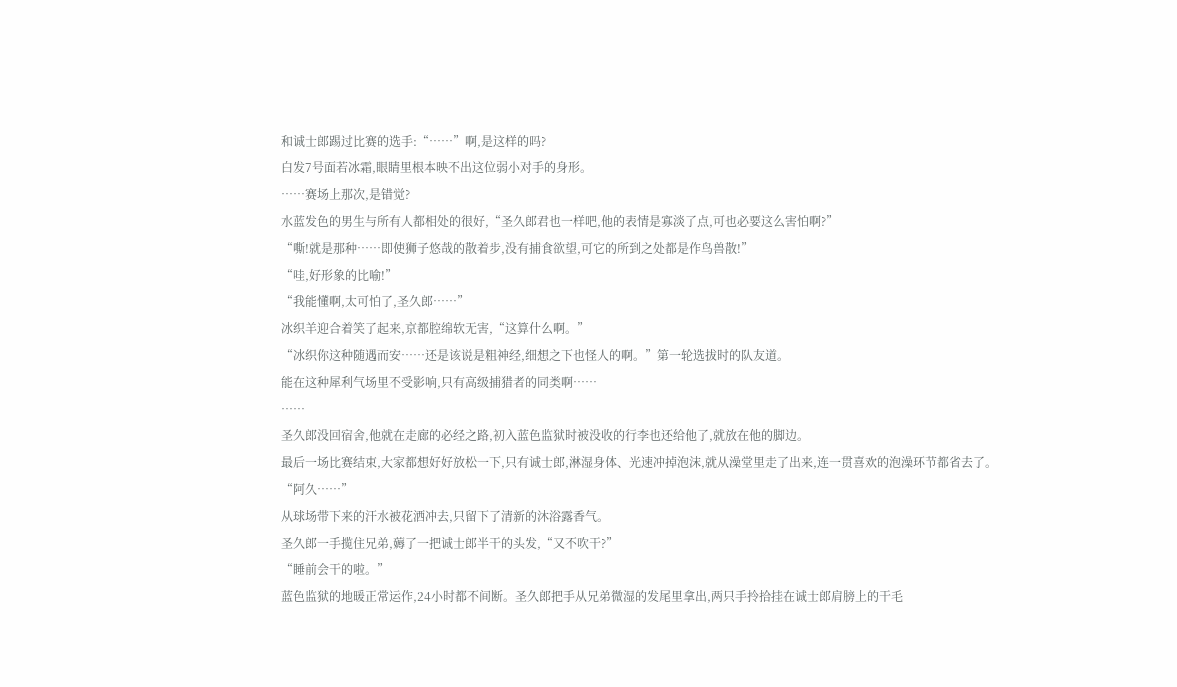和诚士郎踢过比赛的选手:“……”啊,是这样的吗?
白发7号面若冰霜,眼睛里根本映不出这位弱小对手的身形。
……赛场上那次,是错觉?
水蓝发色的男生与所有人都相处的很好,“圣久郎君也一样吧,他的表情是寡淡了点,可也必要这么害怕啊?”
“嘶!就是那种……即使狮子悠哉的散着步,没有捕食欲望,可它的所到之处都是作鸟兽散!”
“哇,好形象的比喻!”
“我能懂啊,太可怕了,圣久郎……”
冰织羊迎合着笑了起来,京都腔绵软无害,“这算什么啊。”
“冰织你这种随遇而安……还是该说是粗神经,细想之下也怪人的啊。”第一轮选拔时的队友道。
能在这种犀利气场里不受影响,只有高级捕猎者的同类啊……
……
圣久郎没回宿舍,他就在走廊的必经之路,初入蓝色监狱时被没收的行李也还给他了,就放在他的脚边。
最后一场比赛结束,大家都想好好放松一下,只有诚士郎,淋湿身体、光速冲掉泡沫,就从澡堂里走了出来,连一贯喜欢的泡澡环节都省去了。
“阿久……”
从球场带下来的汗水被花洒冲去,只留下了清新的沐浴露香气。
圣久郎一手揽住兄弟,薅了一把诚士郎半干的头发,“又不吹干?”
“睡前会干的啦。”
蓝色监狱的地暖正常运作,24小时都不间断。圣久郎把手从兄弟微湿的发尾里拿出,两只手拎拾挂在诚士郎肩膀上的干毛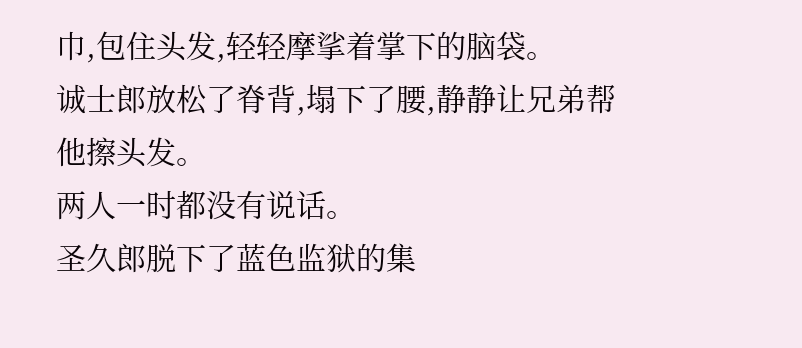巾,包住头发,轻轻摩挲着掌下的脑袋。
诚士郎放松了脊背,塌下了腰,静静让兄弟帮他擦头发。
两人一时都没有说话。
圣久郎脱下了蓝色监狱的集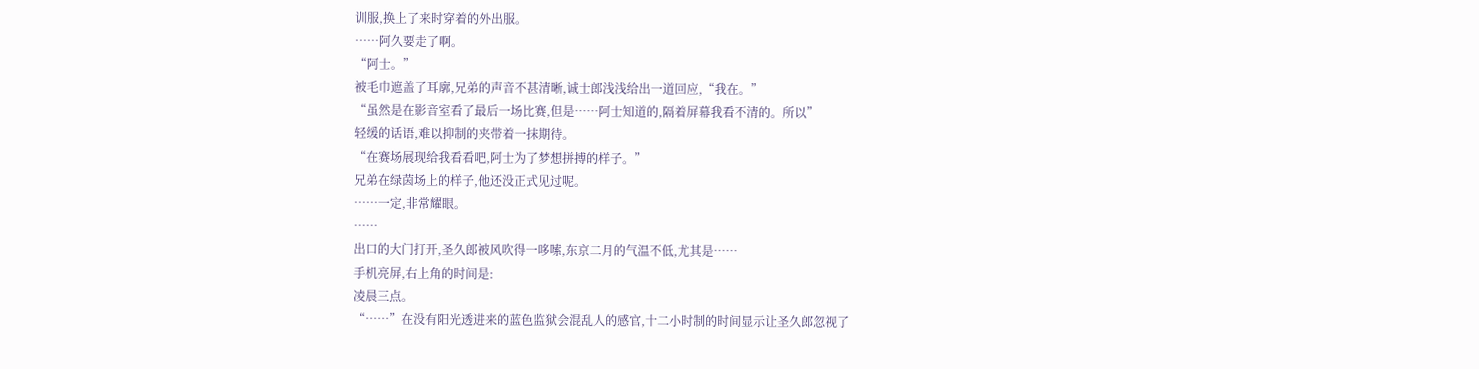训服,换上了来时穿着的外出服。
……阿久要走了啊。
“阿士。”
被毛巾遮盖了耳廓,兄弟的声音不甚清晰,诚士郎浅浅给出一道回应,“我在。”
“虽然是在影音室看了最后一场比赛,但是……阿士知道的,隔着屏幕我看不清的。所以”
轻缓的话语,难以抑制的夹带着一抹期待。
“在赛场展现给我看看吧,阿士为了梦想拼搏的样子。”
兄弟在绿茵场上的样子,他还没正式见过呢。
……一定,非常耀眼。
……
出口的大门打开,圣久郎被风吹得一哆嗦,东京二月的气温不低,尤其是……
手机亮屏,右上角的时间是:
凌晨三点。
“……”在没有阳光透进来的蓝色监狱会混乱人的感官,十二小时制的时间显示让圣久郎忽视了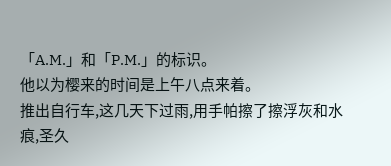「A.M.」和「P.M.」的标识。
他以为樱来的时间是上午八点来着。
推出自行车,这几天下过雨,用手帕擦了擦浮灰和水痕,圣久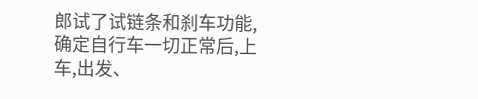郎试了试链条和刹车功能,确定自行车一切正常后,上车,出发、